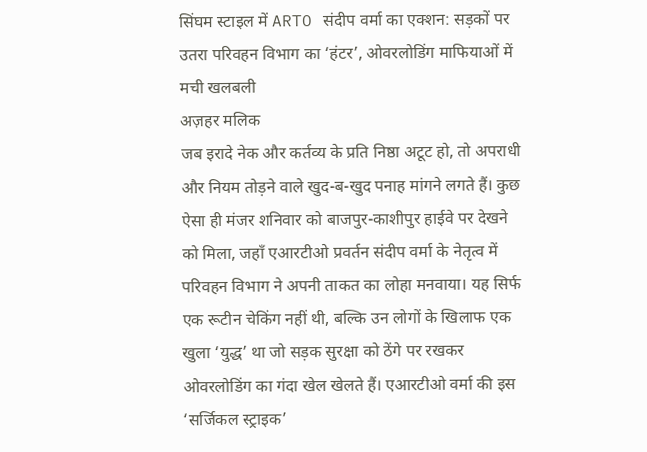सिंघम स्टाइल में ARTO संदीप वर्मा का एक्शन: सड़कों पर उतरा परिवहन विभाग का ‘हंटर’, ओवरलोडिंग माफियाओं में मची खलबली
अज़हर मलिक
जब इरादे नेक और कर्तव्य के प्रति निष्ठा अटूट हो, तो अपराधी और नियम तोड़ने वाले खुद-ब-खुद पनाह मांगने लगते हैं। कुछ ऐसा ही मंजर शनिवार को बाजपुर-काशीपुर हाईवे पर देखने को मिला, जहाँ एआरटीओ प्रवर्तन संदीप वर्मा के नेतृत्व में परिवहन विभाग ने अपनी ताकत का लोहा मनवाया। यह सिर्फ एक रूटीन चेकिंग नहीं थी, बल्कि उन लोगों के खिलाफ एक खुला ‘युद्ध’ था जो सड़क सुरक्षा को ठेंगे पर रखकर ओवरलोडिंग का गंदा खेल खेलते हैं। एआरटीओ वर्मा की इस ‘सर्जिकल स्ट्राइक’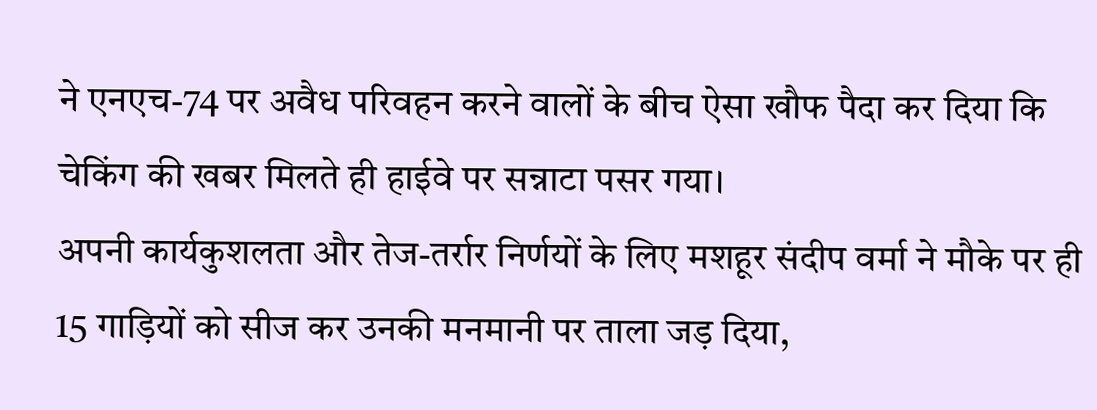ने एनएच-74 पर अवैध परिवहन करने वालों के बीच ऐसा खौफ पैदा कर दिया कि चेकिंग की खबर मिलते ही हाईवे पर सन्नाटा पसर गया।
अपनी कार्यकुशलता और तेज-तर्रार निर्णयों के लिए मशहूर संदीप वर्मा ने मौके पर ही 15 गाड़ियों को सीज कर उनकी मनमानी पर ताला जड़ दिया,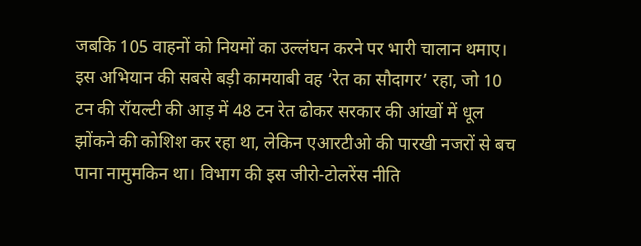जबकि 105 वाहनों को नियमों का उल्लंघन करने पर भारी चालान थमाए। इस अभियान की सबसे बड़ी कामयाबी वह ‘रेत का सौदागर’ रहा, जो 10 टन की रॉयल्टी की आड़ में 48 टन रेत ढोकर सरकार की आंखों में धूल झोंकने की कोशिश कर रहा था, लेकिन एआरटीओ की पारखी नजरों से बच पाना नामुमकिन था। विभाग की इस जीरो-टोलरेंस नीति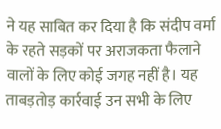ने यह साबित कर दिया है कि संदीप वर्मा के रहते सड़कों पर अराजकता फैलाने वालों के लिए कोई जगह नहीं है। यह ताबड़तोड़ कार्रवाई उन सभी के लिए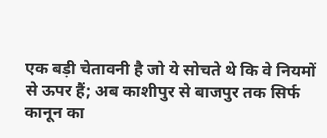एक बड़ी चेतावनी है जो ये सोचते थे कि वे नियमों से ऊपर हैं; अब काशीपुर से बाजपुर तक सिर्फ कानून का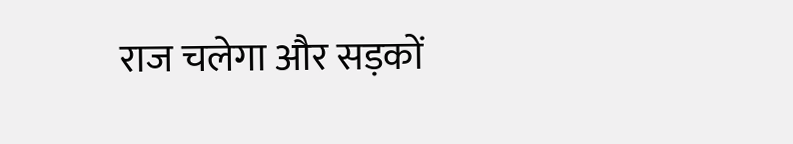राज चलेगा और सड़कों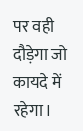पर वही दौड़ेगा जो कायदे में रहेगा।